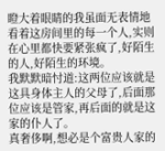瞪大着眼睛的我虽面无表情地看着这房间里的每一个人,实则在心里都快要紧张疯了,好陌生的人,好陌生的环境。
我默默暗忖道:这两位应该就是这具身体主人的父母了,后面那位应该是管家,再后面的就是这家的仆人了。
真奢侈啊,想必是个富贵人家的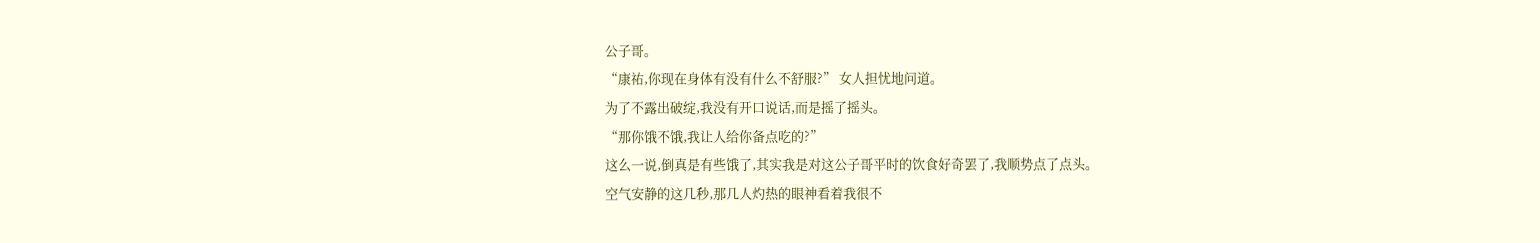公子哥。
“康祐,你现在身体有没有什么不舒服?” 女人担忧地问道。
为了不露出破绽,我没有开口说话,而是摇了摇头。
“那你饿不饿,我让人给你备点吃的?”
这么一说,倒真是有些饿了,其实我是对这公子哥平时的饮食好奇罢了,我顺势点了点头。
空气安静的这几秒,那几人灼热的眼神看着我很不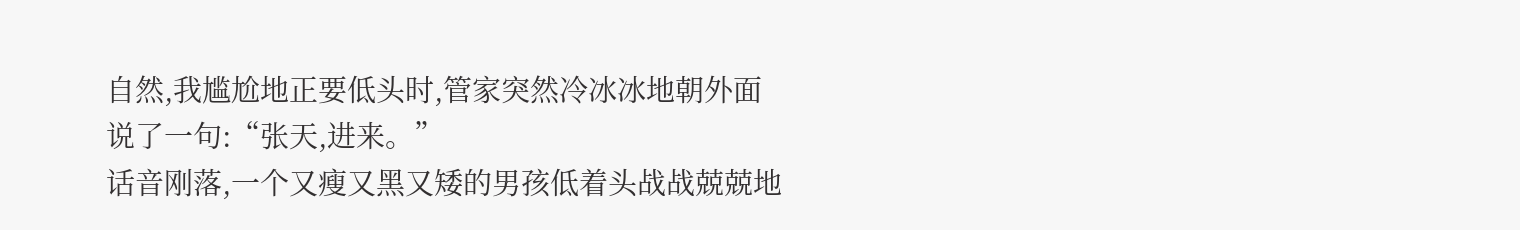自然,我尴尬地正要低头时,管家突然冷冰冰地朝外面说了一句:“张天,进来。”
话音刚落,一个又瘦又黑又矮的男孩低着头战战兢兢地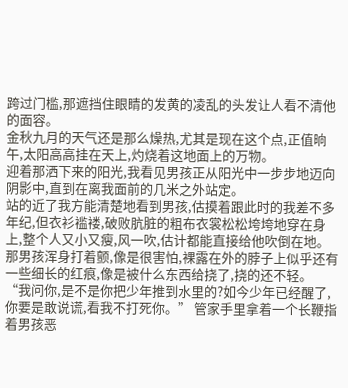跨过门槛,那遮挡住眼睛的发黄的凌乱的头发让人看不清他的面容。
金秋九月的天气还是那么燥热,尤其是现在这个点,正值晌午,太阳高高挂在天上,灼烧着这地面上的万物。
迎着那洒下来的阳光,我看见男孩正从阳光中一步步地迈向阴影中,直到在离我面前的几米之外站定。
站的近了我方能清楚地看到男孩,估摸着跟此时的我差不多年纪,但衣衫褴褛,破败肮脏的粗布衣裳松松垮垮地穿在身上,整个人又小又瘦,风一吹,估计都能直接给他吹倒在地。
那男孩浑身打着颤,像是很害怕,裸露在外的脖子上似乎还有一些细长的红痕,像是被什么东西给挠了,挠的还不轻。
“我问你,是不是你把少年推到水里的?如今少年已经醒了,你要是敢说谎,看我不打死你。” 管家手里拿着一个长鞭指着男孩恶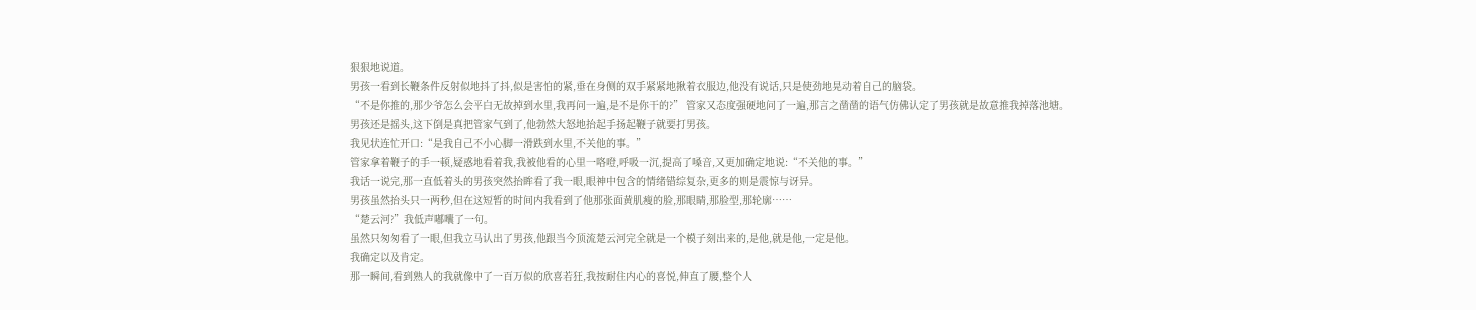狠狠地说道。
男孩一看到长鞭条件反射似地抖了抖,似是害怕的紧,垂在身侧的双手紧紧地揪着衣服边,他没有说话,只是使劲地晃动着自己的脑袋。
“不是你推的,那少爷怎么会平白无故掉到水里,我再问一遍,是不是你干的?” 管家又态度强硬地问了一遍,那言之凿凿的语气仿佛认定了男孩就是故意推我掉落池塘。
男孩还是摇头,这下倒是真把管家气到了,他勃然大怒地抬起手扬起鞭子就要打男孩。
我见状连忙开口:“是我自己不小心脚一滑跌到水里,不关他的事。”
管家拿着鞭子的手一顿,疑惑地看着我,我被他看的心里一咯噔,呼吸一沉,提高了嗓音,又更加确定地说:“不关他的事。”
我话一说完,那一直低着头的男孩突然抬眸看了我一眼,眼神中包含的情绪错综复杂,更多的则是震惊与讶异。
男孩虽然抬头只一两秒,但在这短暂的时间内我看到了他那张面黄肌瘦的脸,那眼睛,那脸型,那轮廓……
“楚云河?”我低声嘟囔了一句。
虽然只匆匆看了一眼,但我立马认出了男孩,他跟当今顶流楚云河完全就是一个模子刻出来的,是他,就是他,一定是他。
我确定以及肯定。
那一瞬间,看到熟人的我就像中了一百万似的欣喜若狂,我按耐住内心的喜悦,伸直了腰,整个人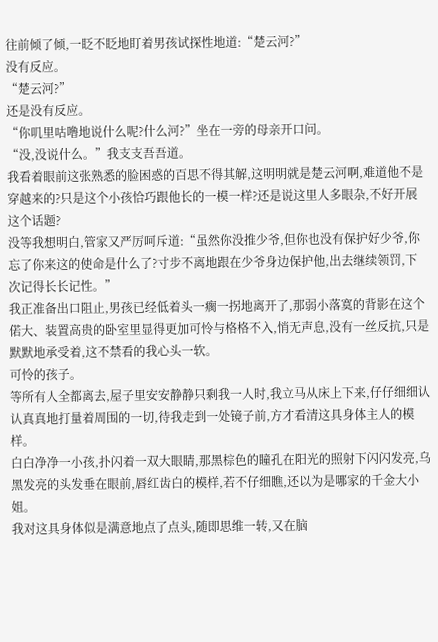往前倾了倾,一眨不眨地盯着男孩试探性地道:“楚云河?”
没有反应。
“楚云河?”
还是没有反应。
“你叽里咕噜地说什么呢?什么河?”坐在一旁的母亲开口问。
“没,没说什么。”我支支吾吾道。
我看着眼前这张熟悉的脸困惑的百思不得其解,这明明就是楚云河啊,难道他不是穿越来的?只是这个小孩恰巧跟他长的一模一样?还是说这里人多眼杂,不好开展这个话题?
没等我想明白,管家又严厉呵斥道:“虽然你没推少爷,但你也没有保护好少爷,你忘了你来这的使命是什么了?寸步不离地跟在少爷身边保护他,出去继续领罚,下次记得长长记性。”
我正准备出口阻止,男孩已经低着头一瘸一拐地离开了,那弱小落寞的背影在这个偌大、装置高贵的卧室里显得更加可怜与格格不入,悄无声息,没有一丝反抗,只是默默地承受着,这不禁看的我心头一软。
可怜的孩子。
等所有人全都离去,屋子里安安静静只剩我一人时,我立马从床上下来,仔仔细细认认真真地打量着周围的一切,待我走到一处镜子前,方才看清这具身体主人的模样。
白白净净一小孩,扑闪着一双大眼睛,那黑棕色的瞳孔在阳光的照射下闪闪发亮,乌黑发亮的头发垂在眼前,唇红齿白的模样,若不仔细瞧,还以为是哪家的千金大小姐。
我对这具身体似是满意地点了点头,随即思维一转,又在脑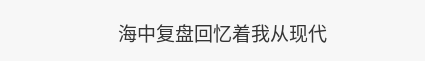海中复盘回忆着我从现代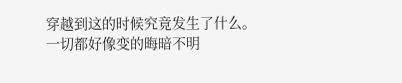穿越到这的时候究竟发生了什么。
一切都好像变的晦暗不明